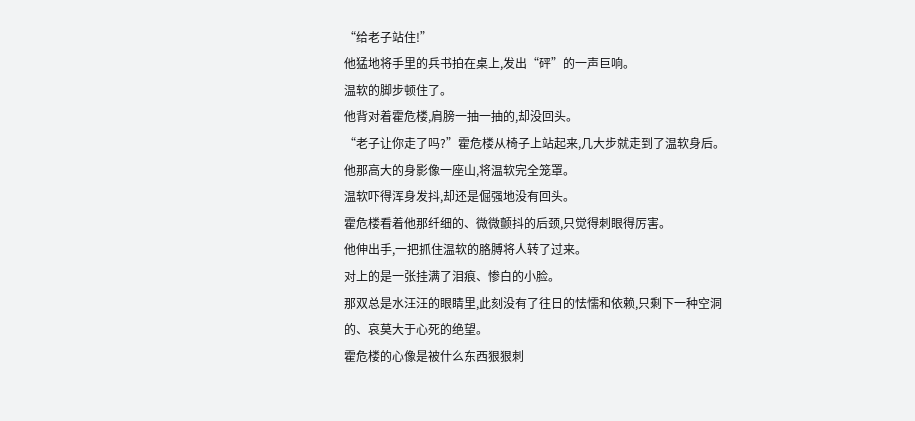“给老子站住!”
他猛地将手里的兵书拍在桌上,发出“砰”的一声巨响。
温软的脚步顿住了。
他背对着霍危楼,肩膀一抽一抽的,却没回头。
“老子让你走了吗?”霍危楼从椅子上站起来,几大步就走到了温软身后。
他那高大的身影像一座山,将温软完全笼罩。
温软吓得浑身发抖,却还是倔强地没有回头。
霍危楼看着他那纤细的、微微颤抖的后颈,只觉得刺眼得厉害。
他伸出手,一把抓住温软的胳膊将人转了过来。
对上的是一张挂满了泪痕、惨白的小脸。
那双总是水汪汪的眼睛里,此刻没有了往日的怯懦和依赖,只剩下一种空洞的、哀莫大于心死的绝望。
霍危楼的心像是被什么东西狠狠刺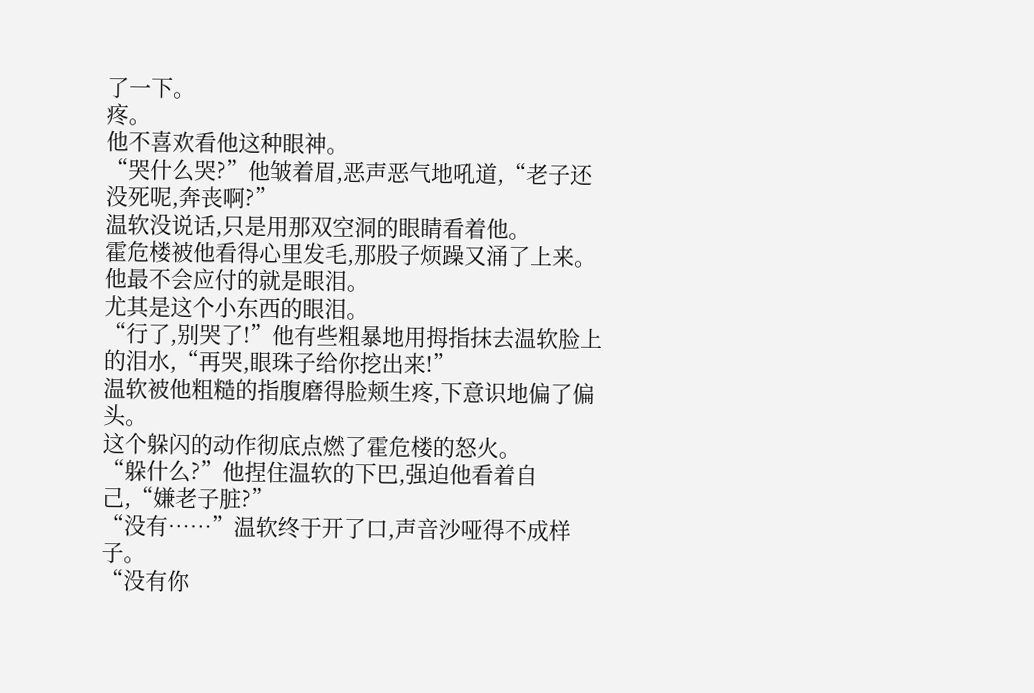了一下。
疼。
他不喜欢看他这种眼神。
“哭什么哭?”他皱着眉,恶声恶气地吼道,“老子还没死呢,奔丧啊?”
温软没说话,只是用那双空洞的眼睛看着他。
霍危楼被他看得心里发毛,那股子烦躁又涌了上来。
他最不会应付的就是眼泪。
尤其是这个小东西的眼泪。
“行了,别哭了!”他有些粗暴地用拇指抹去温软脸上的泪水,“再哭,眼珠子给你挖出来!”
温软被他粗糙的指腹磨得脸颊生疼,下意识地偏了偏头。
这个躲闪的动作彻底点燃了霍危楼的怒火。
“躲什么?”他捏住温软的下巴,强迫他看着自己,“嫌老子脏?”
“没有……”温软终于开了口,声音沙哑得不成样子。
“没有你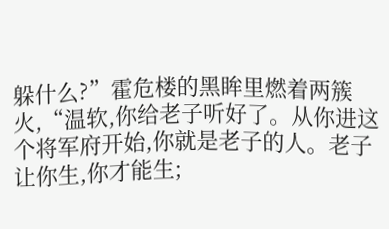躲什么?”霍危楼的黑眸里燃着两簇火,“温软,你给老子听好了。从你进这个将军府开始,你就是老子的人。老子让你生,你才能生;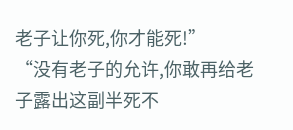老子让你死,你才能死!”
“没有老子的允许,你敢再给老子露出这副半死不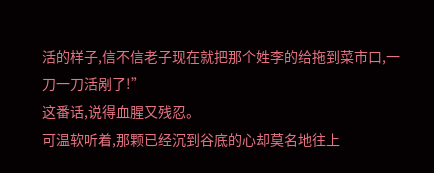活的样子,信不信老子现在就把那个姓李的给拖到菜市口,一刀一刀活剐了!”
这番话,说得血腥又残忍。
可温软听着,那颗已经沉到谷底的心却莫名地往上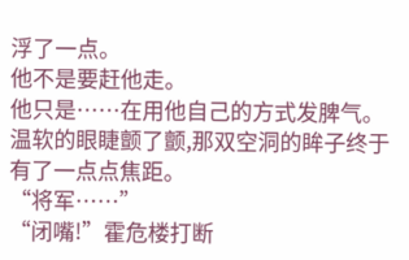浮了一点。
他不是要赶他走。
他只是……在用他自己的方式发脾气。
温软的眼睫颤了颤,那双空洞的眸子终于有了一点点焦距。
“将军……”
“闭嘴!”霍危楼打断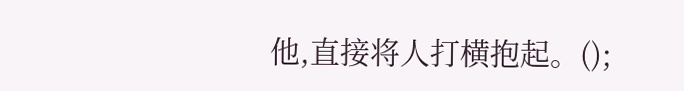他,直接将人打横抱起。();